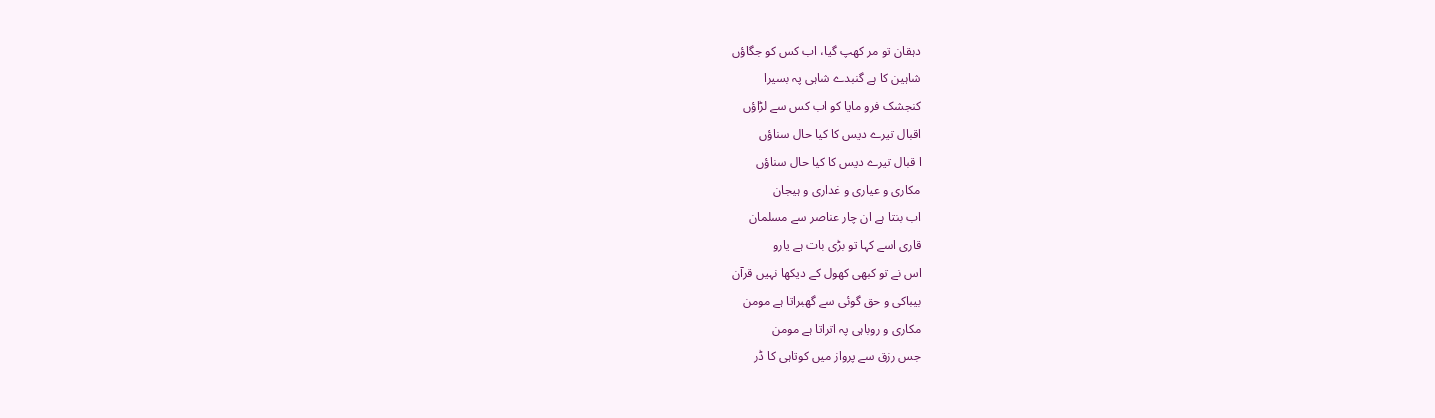دہقان تو مر کھپ گیا، اب کس کو جگاؤں
شاہین کا ہے گنبدے شاہی پہ بسیرا
کنجشک فرو مایا کو اب کس سے لڑاؤں
اقبال تیرے دیس کا کیا حال سناؤں
ا قبال تیرے دیس کا کیا حال سناؤں
مکاری و عیاری و غداری و ہیجان
اب بنتا ہے ان چار عناصر سے مسلمان
قاری اسے کہا تو بڑی بات ہے یارو
اس نے تو کبھی کھول کے دیکھا نہیں قرآن
بیباکی و حق گوئی سے گھبراتا ہے مومن
مکاری و روباہی پہ اتراتا ہے مومن
جس رزق سے پرواز میں کوتاہی کا ڈر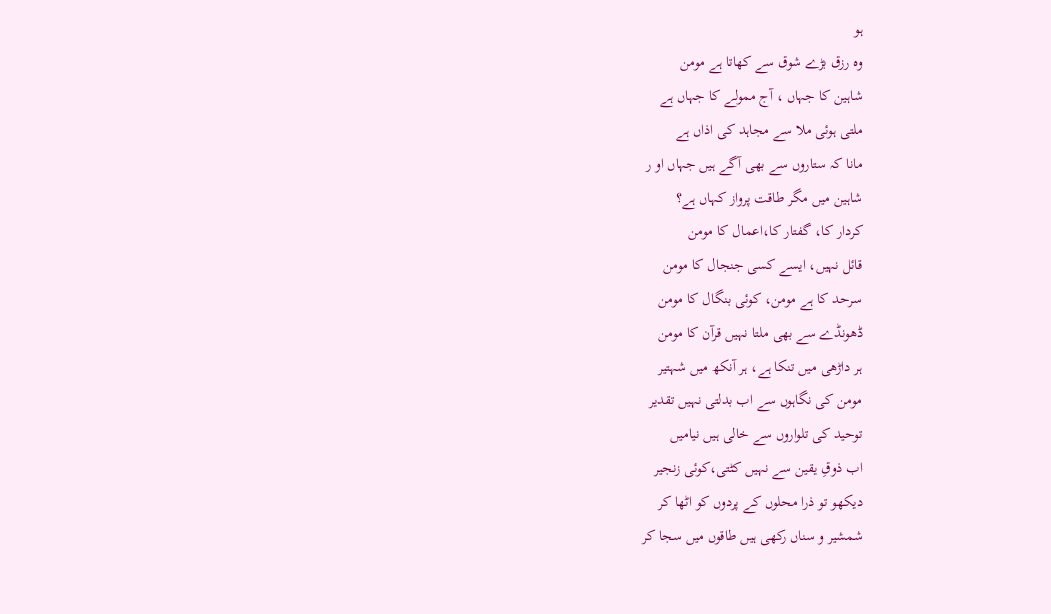ہو
وہ رزق بڑے شوق سے کھاتا ہے مومن
شاہین کا جہاں ، آج ممولے کا جہاں ہے
ملتی ہوئی ملا سے مجاہد کی اذاں ہے
مانا کہ ستاروں سے بھی آگے ہیں جہاں او ر
شاہین میں مگر طاقت پرواز کہاں ہے؟
کردار کا، گفتار کا،اعمال کا مومن
قائل نہیں، ایسے کسی جنجال کا مومن
سرحد کا ہے مومن، کوئی بنگال کا مومن
ڈھونڈے سے بھی ملتا نہیں قرآن کا مومن
ہر داڑھی میں تنکا ہے، ہر آنکھ میں شہتیر
مومن کی نگاہوں سے اب بدلتی نہیں تقدیر
توحید کی تلواروں سے خالی ہیں نیامیں
اب ذوقِ یقین سے نہیں کٹتی،کوئی زنجیر
دیکھو تو ذرا محلوں کے پردوں کو اٹھا کر
شمشیر و سناں رکھی ہیں طاقوں میں سجا کر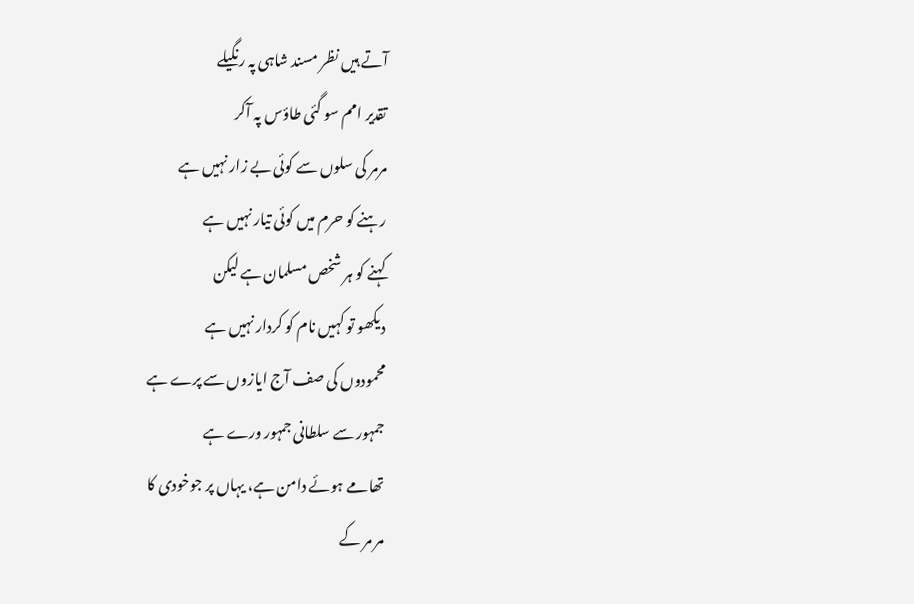آتے ہیں نظر مسند شاہی پہ رنگیلے
تقدیر امم سو گئی طاؤس پہ آکر
مرمر کی سلوں سے کوئی بے زار نہیں ہے
رہنے کو حرم میں کوئی تیار نہیں ہے
کہنے کو ہر شخص مسلمان ہے لیکن
دیکھو تو کہیں نام کو کردار نہیں ہے
محمودوں کی صف آج ایازوں سے پرے ہے
جمہور سے سلطانی جمہور ورے ہے
تھامے ہوئے دامن ہے، یہاں پر جوخودی کا
مر مر کے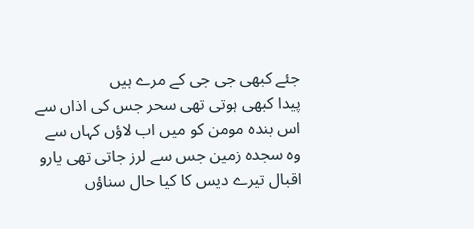جئے کبھی جی جی کے مرے ہیں
پیدا کبھی ہوتی تھی سحر جس کی اذاں سے
اس بندہ مومن کو میں اب لاؤں کہاں سے
وہ سجدہ زمین جس سے لرز جاتی تھی یارو
اقبال تیرے دیس کا کیا حال سناؤں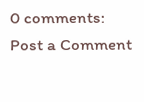0 comments:
Post a Comment